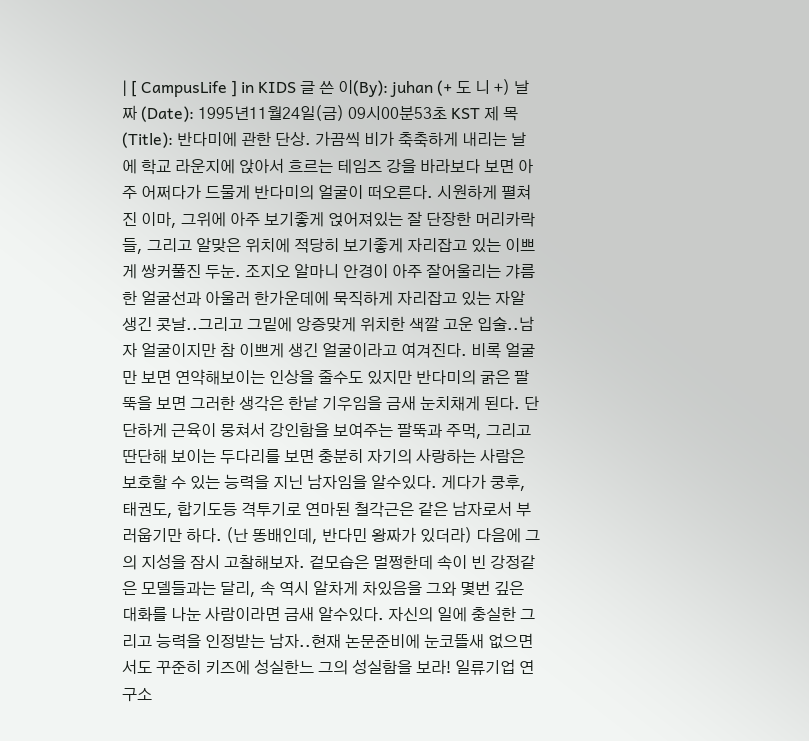| [ CampusLife ] in KIDS 글 쓴 이(By): juhan (+ 도 니 +) 날 짜 (Date): 1995년11월24일(금) 09시00분53초 KST 제 목(Title): 반다미에 관한 단상. 가끔씩 비가 축축하게 내리는 날에 학교 라운지에 앉아서 흐르는 테임즈 강을 바라보다 보면 아주 어쩌다가 드물게 반다미의 얼굴이 떠오른다. 시원하게 펼쳐진 이마, 그위에 아주 보기좋게 얹어져있는 잘 단장한 머리카락들, 그리고 알맞은 위치에 적당히 보기좋게 자리잡고 있는 이쁘게 쌍커풀진 두눈. 조지오 알마니 안경이 아주 잘어울리는 갸름한 얼굴선과 아울러 한가운데에 묵직하게 자리잡고 있는 자알 생긴 콧날..그리고 그밑에 앙증맞게 위치한 색깔 고운 입술..남자 얼굴이지만 참 이쁘게 생긴 얼굴이라고 여겨진다. 비록 얼굴만 보면 연약해보이는 인상을 줄수도 있지만 반다미의 굵은 팔뚝을 보면 그러한 생각은 한낱 기우임을 금새 눈치채게 된다. 단단하게 근육이 뭉쳐서 강인함을 보여주는 팔뚝과 주먹, 그리고 딴단해 보이는 두다리를 보면 충분히 자기의 사랑하는 사람은 보호할 수 있는 능력을 지닌 남자임을 알수있다. 게다가 쿵후, 태권도, 합기도등 격투기로 연마된 철각근은 같은 남자로서 부러웁기만 하다. (난 똥배인데, 반다민 왕짜가 있더라) 다음에 그의 지성을 잠시 고찰해보자. 겉모습은 멀쩡한데 속이 빈 강정같은 모델들과는 달리, 속 역시 알차게 차있음을 그와 몇번 깊은 대화를 나눈 사람이라면 금새 알수있다. 자신의 일에 충실한 그리고 능력을 인정받는 남자..현재 논문준비에 눈코뜰새 없으면서도 꾸준히 키즈에 성실한느 그의 성실함을 보라! 일류기업 연구소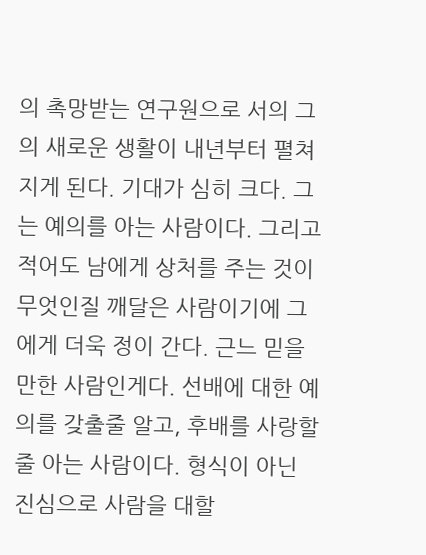의 촉망받는 연구원으로 서의 그의 새로운 생활이 내년부터 펼쳐지게 된다. 기대가 심히 크다. 그는 예의를 아는 사람이다. 그리고 적어도 남에게 상처를 주는 것이 무엇인질 깨달은 사람이기에 그에게 더욱 정이 간다. 근느 믿을만한 사람인게다. 선배에 대한 예의를 갖출줄 알고, 후배를 사랑할 줄 아는 사람이다. 형식이 아닌 진심으로 사람을 대할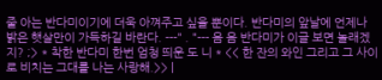줄 아는 반다미이기에 더욱 아껴주고 싶을 뿐이다. 반다미의 앞날에 언제나 밝은 햇살만이 가득하길 바란다. ---" . "--- 음 음 반다미가 이글 보면 놀래겠지? ;> * 착한 반다미 한번 엄청 띄운 도 니 * << 한 잔의 와인 그리고 그 사이로 비치는 그대를 나는 사랑해.>> |